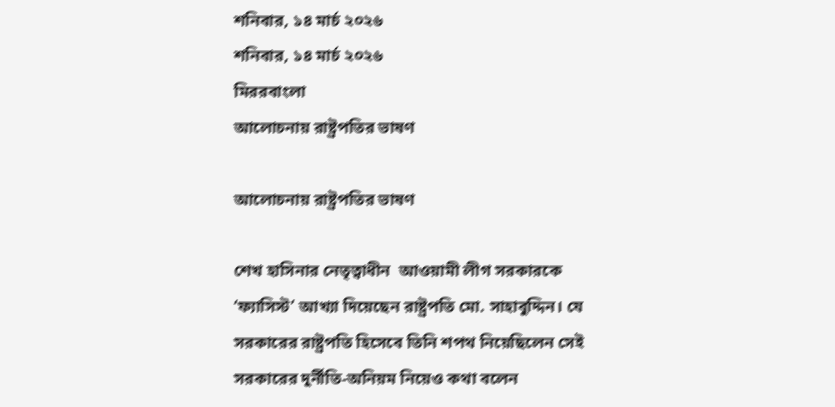শনিবার, ১৪ মার্চ ২০২৬
শনিবার, ১৪ মার্চ ২০২৬
মিররবাংলা
আলোচনায় রাষ্ট্রপতির ভাষণ

আলোচনায় রাষ্ট্রপতির ভাষণ

শেখ হাসিনার নেতৃত্বাধীন  আওয়ামী লীগ সরকারকে ‘ফ্যাসিস্ট’ আখ্যা দিয়েছেন রাষ্ট্রপতি মো. সাহাবুদ্দিন। যে সরকারের রাষ্ট্রপতি হিসেবে তিনি শপথ নিয়েছিলেন সেই সরকারের দুর্নীতি-অনিয়ম নিয়েও কথা বলেন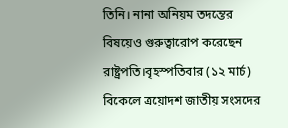তিনি। নানা অনিয়ম তদন্তের বিষয়েও গুরুত্বারোপ করেছেন রাষ্ট্রপতি।বৃহস্পতিবার (১২ মার্চ) বিকেলে ত্রয়োদশ জাতীয় সংসদের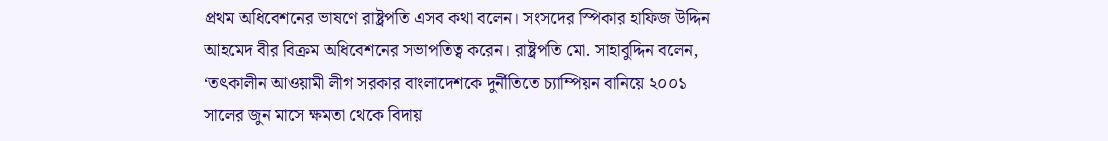প্রথম অধিবেশনের ভাষণে রাষ্ট্রপতি এসব কথা বলেন। সংসদের স্পিকার হাফিজ উদ্দিন আহমেদ বীর বিক্রম অধিবেশনের সভাপতিত্ব করেন। রাষ্ট্রপতি মো. সাহাবুদ্দিন বলেন, ‘তৎকালীন আওয়ামী লীগ সরকার বাংলাদেশকে দুর্নীতিতে চ্যাম্পিয়ন বানিয়ে ২০০১ সালের জুন মাসে ক্ষমতা থেকে বিদায়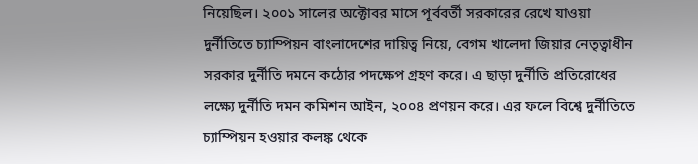নিয়েছিল। ২০০১ সালের অক্টোবর মাসে পূর্ববর্তী সরকারের রেখে যাওয়া দুর্নীতিতে চ্যাম্পিয়ন বাংলাদেশের দায়িত্ব নিয়ে, বেগম খালেদা জিয়ার নেতৃত্বাধীন সরকার দুর্নীতি দমনে কঠোর পদক্ষেপ গ্রহণ করে। এ ছাড়া দুর্নীতি প্রতিরোধের লক্ষ্যে দুর্নীতি দমন কমিশন আইন, ২০০৪ প্রণয়ন করে। এর ফলে বিশ্বে দুর্নীতিতে চ্যাম্পিয়ন হওয়ার কলঙ্ক থেকে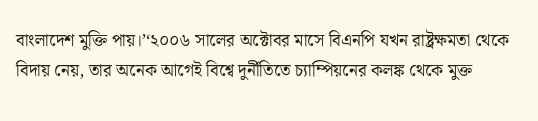বাংলাদেশ মুক্তি পায়।’‘২০০৬ সালের অক্টোবর মাসে বিএনপি যখন রাষ্ট্রক্ষমতা থেকে বিদায় নেয়, তার অনেক আগেই বিশ্বে দুর্নীতিতে চ্যাম্পিয়নের কলঙ্ক থেকে মুক্ত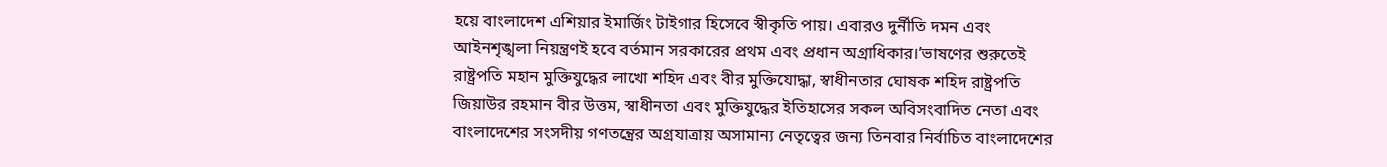হয়ে বাংলাদেশ এশিয়ার ইমার্জিং টাইগার হিসেবে স্বীকৃতি পায়। এবারও দুর্নীতি দমন এবং আইনশৃঙ্খলা নিয়ন্ত্রণই হবে বর্তমান সরকারের প্রথম এবং প্রধান অগ্রাধিকার।’ভাষণের শুরুতেই রাষ্ট্রপতি মহান মুক্তিযুদ্ধের লাখো শহিদ এবং বীর মুক্তিযোদ্ধা, স্বাধীনতার ঘোষক শহিদ রাষ্ট্রপতি জিয়াউর রহমান বীর উত্তম, স্বাধীনতা এবং মুক্তিযুদ্ধের ইতিহাসের সকল অবিসংবাদিত নেতা এবং বাংলাদেশের সংসদীয় গণতন্ত্রের অগ্রযাত্রায় অসামান্য নেতৃত্বের জন্য তিনবার নির্বাচিত বাংলাদেশের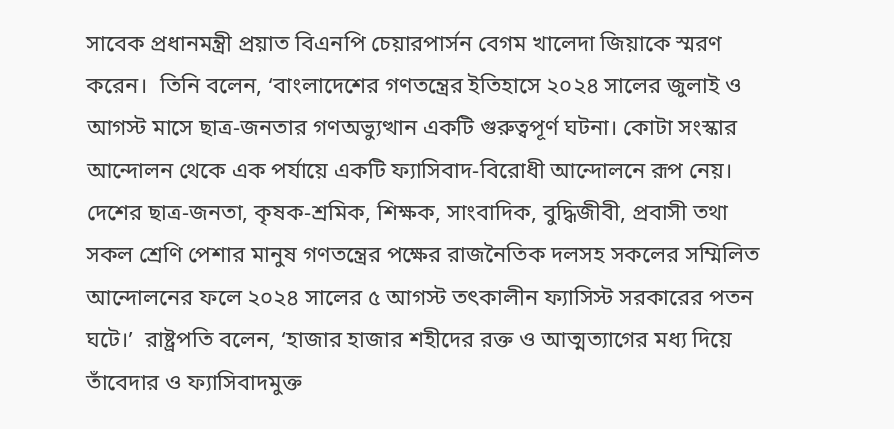সাবেক প্রধানমন্ত্রী প্রয়াত বিএনপি চেয়ারপার্সন বেগম খালেদা জিয়াকে স্মরণ করেন।  তিনি বলেন, ‘বাংলাদেশের গণতন্ত্রের ইতিহাসে ২০২৪ সালের জুলাই ও আগস্ট মাসে ছাত্র-জনতার গণঅভ্যুত্থান একটি গুরুত্বপূর্ণ ঘটনা। কোটা সংস্কার আন্দোলন থেকে এক পর্যায়ে একটি ফ্যাসিবাদ-বিরোধী আন্দোলনে রূপ নেয়। দেশের ছাত্র-জনতা, কৃষক-শ্রমিক, শিক্ষক, সাংবাদিক, বুদ্ধিজীবী, প্রবাসী তথা সকল শ্রেণি পেশার মানুষ গণতন্ত্রের পক্ষের রাজনৈতিক দলসহ সকলের সম্মিলিত আন্দোলনের ফলে ২০২৪ সালের ৫ আগস্ট তৎকালীন ফ্যাসিস্ট সরকারের পতন ঘটে।’  রাষ্ট্রপতি বলেন, ‘হাজার হাজার শহীদের রক্ত ও আত্মত্যাগের মধ্য দিয়ে তাঁবেদার ও ফ্যাসিবাদমুক্ত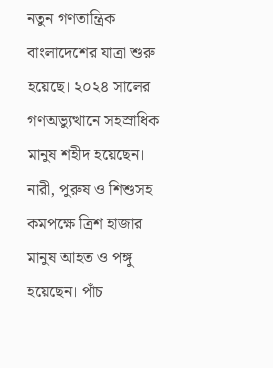নতুন গণতান্ত্রিক বাংলাদেশের যাত্রা শুরু হয়েছে। ২০২৪ সালের গণঅভ্যুত্থানে সহস্রাধিক মানুষ শহীদ হয়েছেন। নারী, পুরুষ ও শিশুসহ কমপক্ষে ত্রিশ হাজার মানুষ আহত ও পঙ্গু হয়েছেন। পাঁচ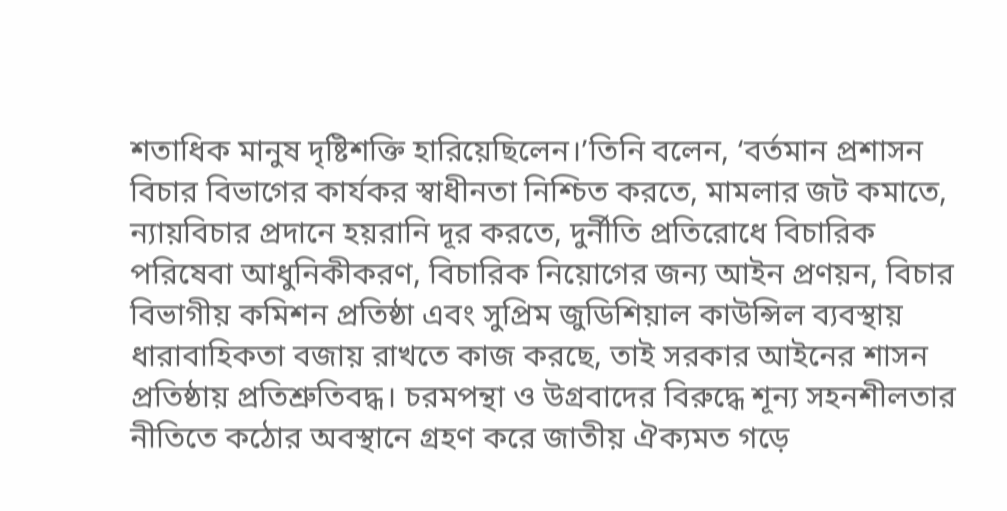শতাধিক মানুষ দৃষ্টিশক্তি হারিয়েছিলেন।’তিনি বলেন, ‘বর্তমান প্রশাসন বিচার বিভাগের কার্যকর স্বাধীনতা নিশ্চিত করতে, মামলার জট কমাতে, ন্যায়বিচার প্রদানে হয়রানি দূর করতে, দুর্নীতি প্রতিরোধে বিচারিক পরিষেবা আধুনিকীকরণ, বিচারিক নিয়োগের জন্য আইন প্রণয়ন, বিচার বিভাগীয় কমিশন প্রতিষ্ঠা এবং সুপ্রিম জুডিশিয়াল কাউন্সিল ব্যবস্থায় ধারাবাহিকতা বজায় রাখতে কাজ করছে, তাই সরকার আইনের শাসন প্রতিষ্ঠায় প্রতিশ্রুতিবদ্ধ। চরমপন্থা ও উগ্রবাদের বিরুদ্ধে শূন্য সহনশীলতার নীতিতে কঠোর অবস্থানে গ্রহণ করে জাতীয় ঐক্যমত গড়ে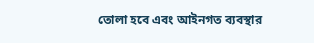তোলা হবে এবং আইনগত ব্যবস্থার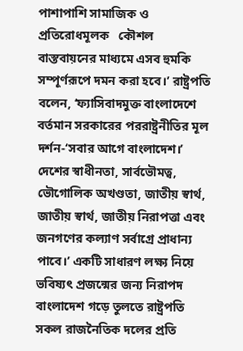পাশাপাশি সামাজিক ও প্রতিরোধমূলক   কৌশল বাস্তবায়নের মাধ্যমে এসব হুমকি সম্পূর্ণরূপে দমন করা হবে।’ রাষ্ট্রপতি বলেন, ‘ফ্যাসিবাদমুক্ত বাংলাদেশে বর্তমান সরকারের পররাষ্ট্রনীতির মূল দর্শন-‘সবার আগে বাংলাদেশ।’ দেশের স্বাধীনতা, সার্বভৌমত্ব, ভৌগোলিক অখণ্ডতা, জাতীয় স্বার্থ, জাতীয় স্বার্থ, জাতীয় নিরাপত্তা এবং জনগণের কল্যাণ সর্বাগ্রে প্রাধান্য পাবে।’ একটি সাধারণ লক্ষ্য নিয়ে ভবিষ্যৎ প্রজন্মের জন্য নিরাপদ বাংলাদেশ গড়ে তুলতে রাষ্ট্রপতি সকল রাজনৈতিক দলের প্রতি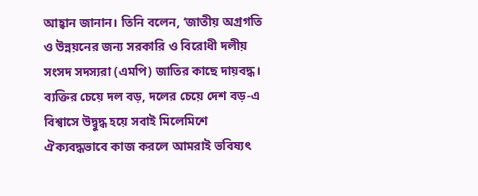আহ্বান জানান। তিনি বলেন, ‘জাতীয় অগ্রগতি ও উন্নয়নের জন্য সরকারি ও বিরোধী দলীয় সংসদ সদস্যরা (এমপি) জাতির কাছে দায়বদ্ধ। ব্যক্তির চেয়ে দল বড়, দলের চেয়ে দেশ বড়-এ বিশ্বাসে উদ্বুদ্ধ হয়ে সবাই মিলেমিশে ঐক্যবদ্ধভাবে কাজ করলে আমরাই ভবিষ্যৎ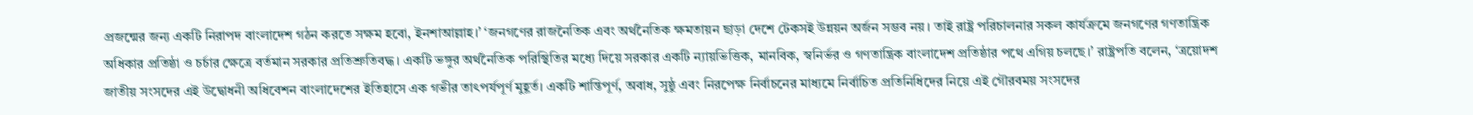প্রজন্মের জন্য একটি নিরাপদ বাংলাদেশ গঠন করতে সক্ষম হবো, ইনশাআল্লাহ।’ ‘জনগণের রাজনৈতিক এবং অর্থনৈতিক ক্ষমতায়ন ছাড়া দেশে টেকসই উন্নয়ন অর্জন সম্ভব নয়। তাই রাষ্ট্র পরিচালনার সকল কার্যক্রমে জনগণের গণতান্ত্রিক অধিকার প্রতিষ্ঠা ও চর্চার ক্ষেত্রে বর্তমান সরকার প্রতিশ্রুতিবদ্ধ। একটি ভঙ্গুর অর্থনৈতিক পরিস্থিতির মধ্যে দিয়ে সরকার একটি ন্যায়ভিত্তিক, মানবিক, স্বনির্ভর ও গণতান্ত্রিক বাংলাদেশ প্রতিষ্ঠার পথে এগিয় চলছে।’ রাষ্ট্রপতি বলেন, ‘ত্রয়োদশ জাতীয় সংসদের এই উদ্বোধনী অধিবেশন বাংলাদেশের ইতিহাসে এক গভীর তাৎপর্যপূর্ণ মুহূর্ত। একটি শান্তিপূর্ণ, অবাধ, সুষ্ঠু এবং নিরপেক্ষ নির্বাচনের মাধ্যমে নির্বাচিত প্রতিনিধিদের নিয়ে এই গৌরবময় সংসদের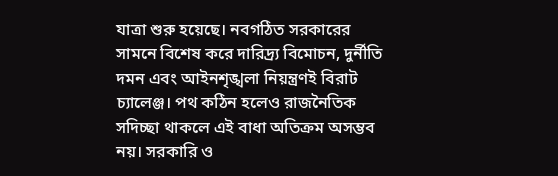যাত্রা শুরু হয়েছে। নবগঠিত সরকারের সামনে বিশেষ করে দারিদ্র্য বিমোচন, দুর্নীতি দমন এবং আইনশৃঙ্খলা নিয়ন্ত্রণই বিরাট চ্যালেঞ্জ। পথ কঠিন হলেও রাজনৈতিক সদিচ্ছা থাকলে এই বাধা অতিক্রম অসম্ভব নয়। সরকারি ও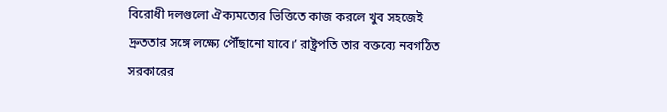বিরোধী দলগুলো ঐক্যমত্যের ভিত্তিতে কাজ করলে খুব সহজেই দ্রুততার সঙ্গে লক্ষ্যে পৌঁছানো যাবে।’ রাষ্ট্রপতি তার বক্তব্যে নবগঠিত সরকারের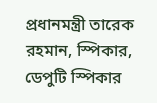প্রধানমন্ত্রী তারেক রহমান, স্পিকার, ডেপুটি স্পিকার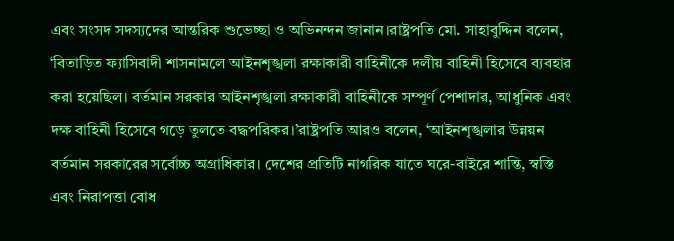এবং সংসদ সদস্যদের আন্তরিক শুভেচ্ছা ও অভিনন্দন জানান।রাষ্ট্রপতি মো. সাহাবুদ্দিন বলেন, ‘বিতাড়িত ফ্যাসিবাদী শাসনামলে আইনশৃঙ্খলা রক্ষাকারী বাহিনীকে দলীয় বাহিনী হিসেবে ব্যবহার করা হয়েছিল। বর্তমান সরকার আইনশৃঙ্খলা রক্ষাকারী বাহিনীকে সম্পূর্ণ পেশাদার, আধুনিক এবং দক্ষ বাহিনী হিসেবে গড়ে তুলতে বদ্ধপরিকর।’রাষ্ট্রপতি আরও বলেন, ‘আইনশৃঙ্খলার উন্নয়ন বর্তমান সরকারের সর্বোচ্চ অগ্রাধিকার। দেশের প্রতিটি নাগরিক যাতে ঘরে-বাইরে শান্তি, স্বস্তি এবং নিরাপত্তা বোধ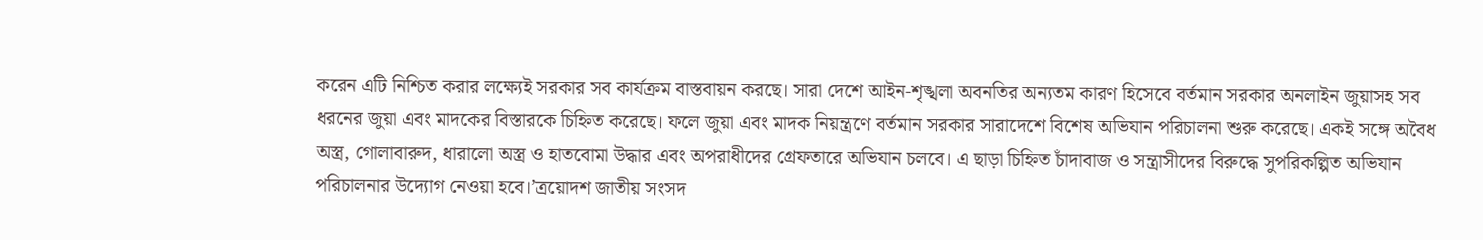করেন এটি নিশ্চিত করার লক্ষ্যেই সরকার সব কার্যক্রম বাস্তবায়ন করছে। সারা দেশে আইন-শৃঙ্খলা অবনতির অন্যতম কারণ হিসেবে বর্তমান সরকার অনলাইন জুয়াসহ সব ধরনের জুয়া এবং মাদকের বিস্তারকে চিহ্নিত করেছে। ফলে জুয়া এবং মাদক নিয়ন্ত্রণে বর্তমান সরকার সারাদেশে বিশেষ অভিযান পরিচালনা শুরু করেছে। একই সঙ্গে অবৈধ অস্ত্র, গোলাবারুদ, ধারালো অস্ত্র ও হাতবোমা উদ্ধার এবং অপরাধীদের গ্রেফতারে অভিযান চলবে। এ ছাড়া চিহ্নিত চাঁদাবাজ ও সন্ত্রাসীদের বিরুদ্ধে সুপরিকল্পিত অভিযান পরিচালনার উদ্যোগ নেওয়া হবে।’ত্রয়োদশ জাতীয় সংসদ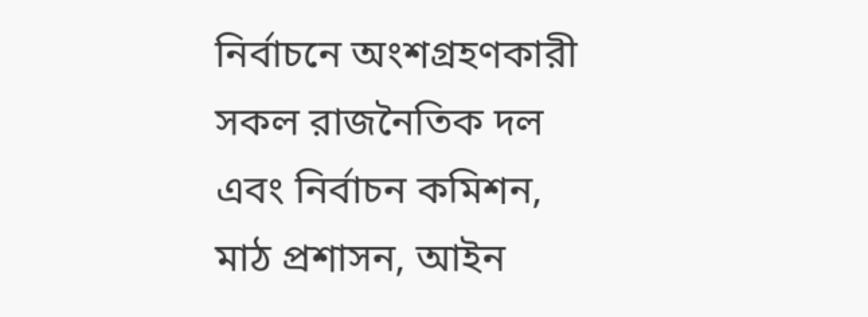নির্বাচনে অংশগ্রহণকারী সকল রাজনৈতিক দল এবং নির্বাচন কমিশন, মাঠ প্রশাসন, আইন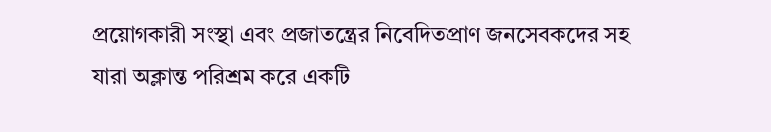প্রয়োগকারী সংস্থা এবং প্রজাতন্ত্রের নিবেদিতপ্রাণ জনসেবকদের সহ যারা অক্লান্ত পরিশ্রম করে একটি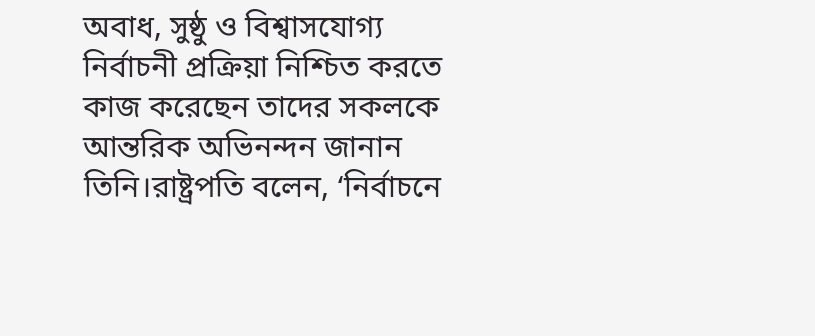অবাধ, সুষ্ঠু ও বিশ্বাসযোগ্য নির্বাচনী প্রক্রিয়া নিশ্চিত করতে কাজ করেছেন তাদের সকলকে আন্তরিক অভিনন্দন জানান তিনি।রাষ্ট্রপতি বলেন, ‘নির্বাচনে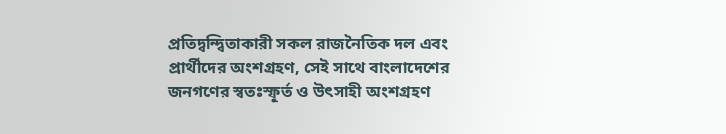প্রতিদ্বন্দ্বিতাকারী সকল রাজনৈতিক দল এবং প্রার্থীদের অংশগ্রহণ, সেই সাথে বাংলাদেশের জনগণের স্বতঃস্ফূর্ত ও উৎসাহী অংশগ্রহণ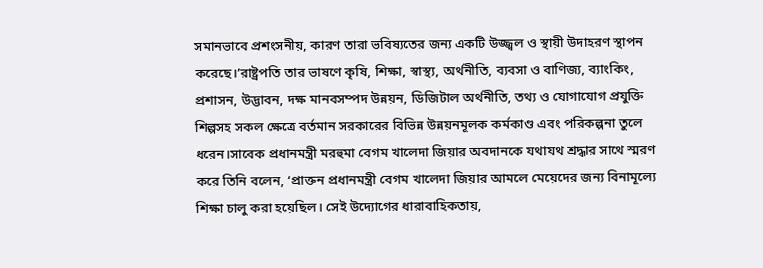সমানভাবে প্রশংসনীয়, কারণ তারা ভবিষ্যতের জন্য একটি উজ্জ্বল ও স্থায়ী উদাহরণ স্থাপন করেছে।’রাষ্ট্রপতি তার ভাষণে কৃষি, শিক্ষা, স্বাস্থ্য, অর্থনীতি, ব্যবসা ও বাণিজ্য, ব্যাংকিং, প্রশাসন, উদ্ভাবন, দক্ষ মানবসম্পদ উন্নয়ন, ডিজিটাল অর্থনীতি, তথ্য ও যোগাযোগ প্রযুক্তি শিল্পসহ সকল ক্ষেত্রে বর্তমান সরকারের বিভিন্ন উন্নয়নমূলক কর্মকাণ্ড এবং পরিকল্পনা তুলে ধরেন।সাবেক প্রধানমন্ত্রী মরহুমা বেগম খালেদা জিয়ার অবদানকে যথাযথ শ্রদ্ধার সাথে স্মরণ করে তিনি বলেন, ‘প্রাক্তন প্রধানমন্ত্রী বেগম খালেদা জিয়ার আমলে মেয়েদের জন্য বিনামূল্যে শিক্ষা চালু করা হয়েছিল। সেই উদ্যোগের ধারাবাহিকতায়,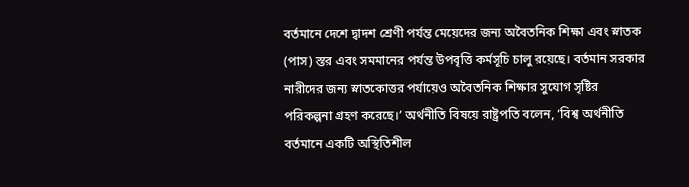বর্তমানে দেশে দ্বাদশ শ্রেণী পর্যন্ত মেয়েদের জন্য অবৈতনিক শিক্ষা এবং স্নাতক (পাস) স্তর এবং সমমানের পর্যন্ত উপবৃত্তি কর্মসূচি চালু রয়েছে। বর্তমান সরকার নারীদের জন্য স্নাতকোত্তর পর্যায়েও অবৈতনিক শিক্ষার সুযোগ সৃষ্টির পরিকল্পনা গ্রহণ করেছে।’ অর্থনীতি বিষয়ে রাষ্ট্রপতি বলেন, ‘বিশ্ব অর্থনীতি বর্তমানে একটি অস্থিতিশীল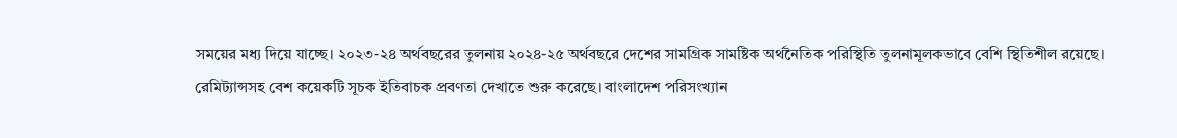সময়ের মধ্য দিয়ে যাচ্ছে। ২০২৩-২৪ অর্থবছরের তুলনায় ২০২৪-২৫ অর্থবছরে দেশের সামগ্রিক সামষ্টিক অর্থনৈতিক পরিস্থিতি তুলনামূলকভাবে বেশি স্থিতিশীল রয়েছে। রেমিট্যান্সসহ বেশ কয়েকটি সূচক ইতিবাচক প্রবণতা দেখাতে শুরু করেছে। বাংলাদেশ পরিসংখ্যান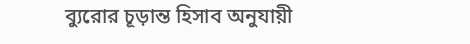ব্যুরোর চূড়ান্ত হিসাব অনুযায়ী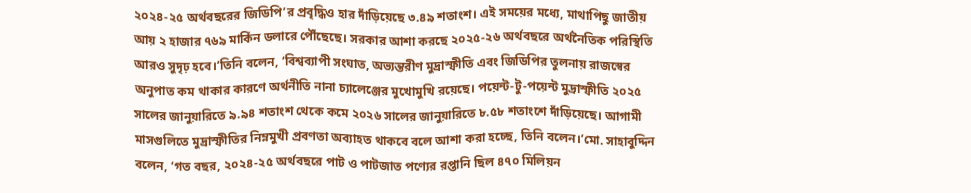২০২৪-২৫ অর্থবছরের জিডিপি’র প্রবৃদ্ধিও হার দাঁড়িয়েছে ৩.৪৯ শতাংশ। এই সময়ের মধ্যে, মাথাপিছু জাতীয় আয় ২ হাজার ৭৬৯ মার্কিন ডলারে পৌঁছেছে। সরকার আশা করছে ২০২৫-২৬ অর্থবছরে অর্থনৈতিক পরিস্থিতি আরও সুদৃঢ় হবে।’তিনি বলেন, ‘বিশ্বব্যাপী সংঘাত, অভ্যন্তরীণ মুদ্রাস্ফীতি এবং জিডিপির তুলনায় রাজস্বের অনুপাত কম থাকার কারণে অর্থনীতি নানা চ্যালেঞ্জের মুখোমুখি রয়েছে। পয়েন্ট-টু-পয়েন্ট মুদ্রাস্ফীতি ২০২৫ সালের জানুয়ারিতে ৯.৯৪ শতাংশ থেকে কমে ২০২৬ সালের জানুয়ারিতে ৮.৫৮ শতাংশে দাঁড়িয়েছে। আগামী মাসগুলিতে মুদ্রাস্ফীতির নিম্নমুখী প্রবণতা অব্যাহত থাকবে বলে আশা করা হচ্ছে, তিনি বলেন।’মো. সাহাবুদ্দিন বলেন, ‘গত বছর, ২০২৪-২৫ অর্থবছরে পাট ও পাটজাত পণ্যের রপ্তানি ছিল ৪৭০ মিলিয়ন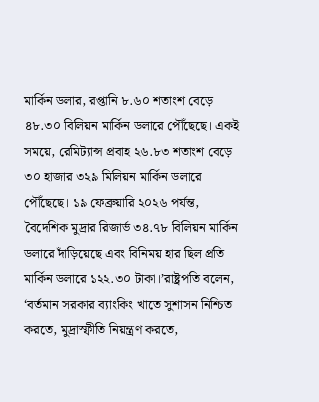মার্কিন ডলার, রপ্তানি ৮.৬০ শতাংশ বেড়ে ৪৮.৩০ বিলিয়ন মার্কিন ডলারে পৌঁছেছে। একই সময়ে, রেমিট্যান্স প্রবাহ ২৬.৮৩ শতাংশ বেড়ে ৩০ হাজার ৩২৯ মিলিয়ন মার্কিন ডলারে পৌঁছেছে। ১৯ ফেব্রুয়ারি ২০২৬ পর্যন্ত, বৈদেশিক মুদ্রার রিজার্ভ ৩৪.৭৮ বিলিয়ন মার্কিন ডলারে দাঁড়িয়েছে এবং বিনিময় হার ছিল প্রতি মার্কিন ডলারে ১২২.৩০ টাকা।’রাষ্ট্রপতি বলেন, ‘বর্তমান সরকার ব্যাংকিং খাতে সুশাসন নিশ্চিত করতে, মুদ্রাস্ফীতি নিয়ন্ত্রণ করতে,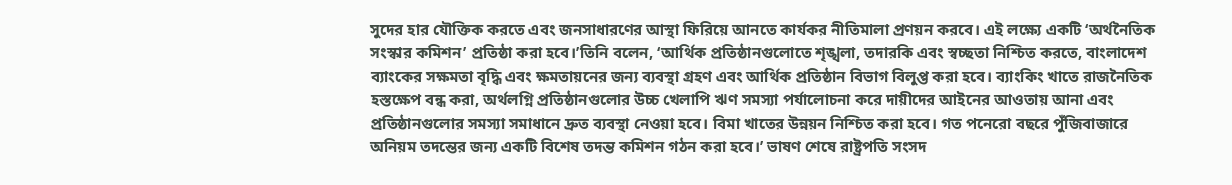সুদের হার যৌক্তিক করতে এবং জনসাধারণের আস্থা ফিরিয়ে আনতে কার্যকর নীতিমালা প্রণয়ন করবে। এই লক্ষ্যে একটি ‘অর্থনৈতিক সংস্কার কমিশন’ প্রতিষ্ঠা করা হবে।’তিনি বলেন, ‘আর্থিক প্রতিষ্ঠানগুলোতে শৃঙ্খলা, তদারকি এবং স্বচ্ছতা নিশ্চিত করতে, বাংলাদেশ ব্যাংকের সক্ষমতা বৃদ্ধি এবং ক্ষমতায়নের জন্য ব্যবস্থা গ্রহণ এবং আর্থিক প্রতিষ্ঠান বিভাগ বিলুপ্ত করা হবে। ব্যাংকিং খাতে রাজনৈতিক হস্তক্ষেপ বন্ধ করা, অর্থলগ্নি প্রতিষ্ঠানগুলোর উচ্চ খেলাপি ঋণ সমস্যা পর্যালোচনা করে দায়ীদের আইনের আওতায় আনা এবং প্রতিষ্ঠানগুলোর সমস্যা সমাধানে দ্রুত ব্যবস্থা নেওয়া হবে। বিমা খাতের উন্নয়ন নিশ্চিত করা হবে। গত পনেরো বছরে পুঁজিবাজারে অনিয়ম তদন্তের জন্য একটি বিশেষ তদন্ত কমিশন গঠন করা হবে।’ ভাষণ শেষে রাষ্ট্রপতি সংসদ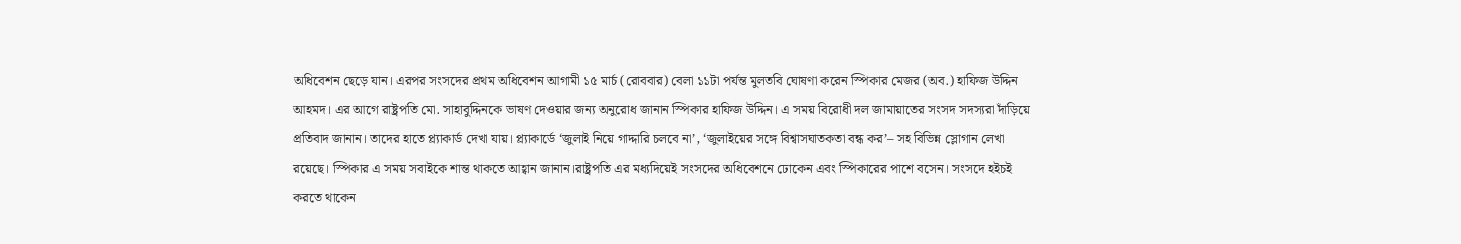অধিবেশন ছেড়ে যান। এরপর সংসদের প্রথম অধিবেশন আগামী ১৫ মার্চ (রোববার) বেলা ১১টা পর্যন্ত মুলতবি ঘোষণা করেন স্পিকার মেজর (অব.) হাফিজ উদ্দিন আহমদ। এর আগে রাষ্ট্রপতি মো. সাহাবুদ্দিনকে ভাষণ দেওয়ার জন্য অনুরোধ জানান স্পিকার হাফিজ উদ্দিন। এ সময় বিরোধী দল জামায়াতের সংসদ সদস্যরা দাঁড়িয়ে প্রতিবাদ জানান। তাদের হাতে প্ল্যাকার্ড দেখা যায়। প্ল্যাকার্ডে ‘জুলাই নিয়ে গাদ্দারি চলবে না’, ‘জুলাইয়ের সঙ্গে বিশ্বাসঘাতকতা বন্ধ কর’– সহ বিভিন্ন স্লোগান লেখা রয়েছে। স্পিকার এ সময় সবাইকে শান্ত থাকতে আহ্বান জানান।রাষ্ট্রপতি এর মধ্যদিয়েই সংসদের অধিবেশনে ঢোকেন এবং স্পিকারের পাশে বসেন। সংসদে হইচই করতে থাকেন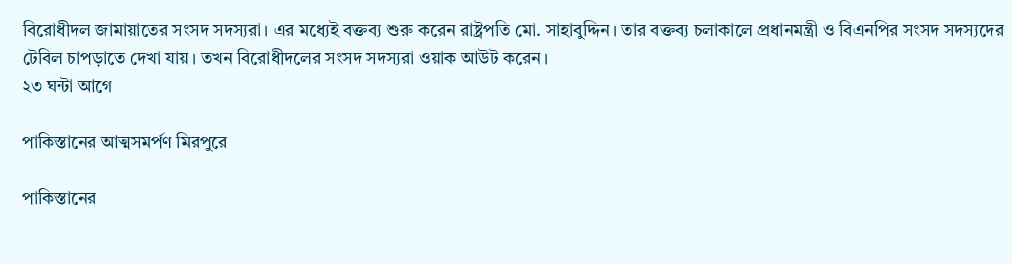বিরোধীদল জামায়াতের সংসদ সদস্যরা। এর মধ্যেই বক্তব্য শুরু করেন রাষ্ট্রপতি মো. সাহাবুদ্দিন। তার বক্তব্য চলাকালে প্রধানমন্ত্রী ও বিএনপির সংসদ সদস্যদের টেবিল চাপড়াতে দেখা যায়। তখন বিরোধীদলের সংসদ সদস্যরা ওয়াক আউট করেন।
২৩ ঘন্টা আগে

পাকিস্তানের আত্মসমর্পণ মিরপুরে

পাকিস্তানের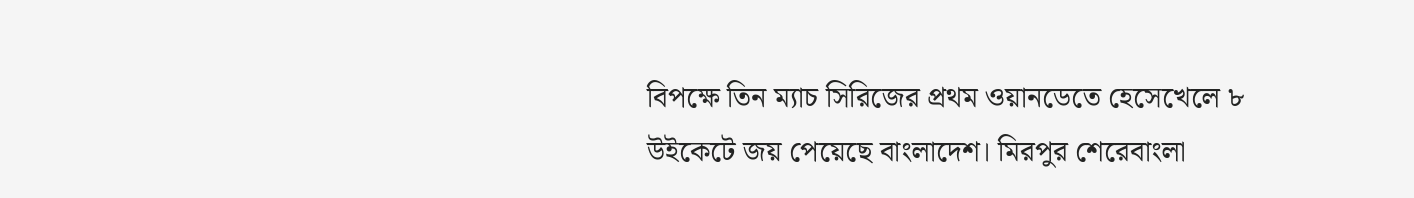বিপক্ষে তিন ম্যাচ সিরিজের প্রথম ওয়ানডেতে হেসেখেলে ৮ উইকেটে জয় পেয়েছে বাংলাদেশ। মিরপুর শেরেবাংলা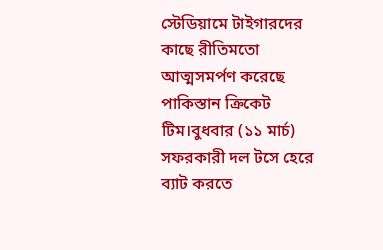স্টেডিয়ামে টাইগারদের কাছে রীতিমতো আত্মসমর্পণ করেছে পাকিস্তান ক্রিকেট টিম।বুধবার (১১ মার্চ) সফরকারী দল টসে হেরে ব্যাট করতে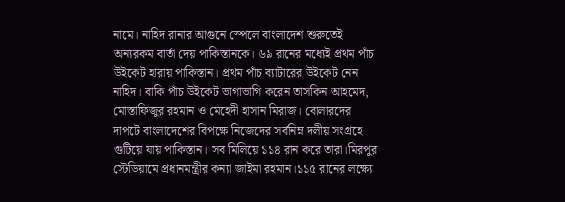নামে। নাহিদ রানার আগুনে স্পেলে বাংলাদেশ শুরুতেই অন্যরকম বার্তা দেয় পাকিস্তানকে। ৬৯ রানের মধ্যেই প্রথম পাঁচ উইকেট হারায় পাকিস্তান। প্রথম পাঁচ ব্যাটারের উইকেট নেন নাহিদ। বাকি পাঁচ উইকেট ভাগাভাগি করেন তাসকিন আহমেদ, মোস্তাফিজুর রহমান ও মেহেদী হাসান মিরাজ। বোলারদের  দাপটে বাংলাদেশের বিপক্ষে নিজেদের সর্বনিম্ন দলীয় সংগ্রহে গুটিয়ে যায় পাকিস্তান। সব মিলিয়ে ১১৪ রান করে তারা।মিরপুর স্টেডিয়ামে প্রধানমন্ত্রীর কন্যা জাইমা রহমান।১১৫ রানের লক্ষ্যে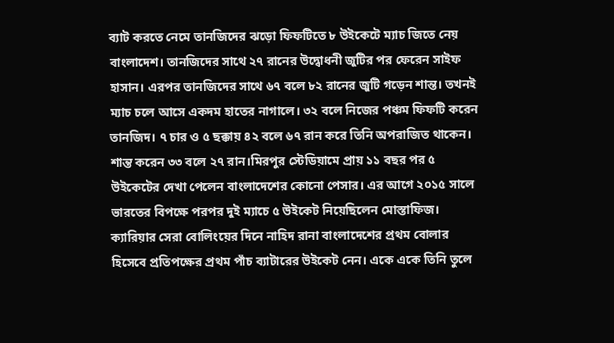ব্যাট করতে নেমে তানজিদের ঝড়ো ফিফটিতে ৮ উইকেটে ম্যাচ জিতে নেয় বাংলাদেশ। তানজিদের সাথে ২৭ রানের উদ্বোধনী জুটির পর ফেরেন সাইফ হাসান। এরপর তানজিদের সাথে ৬৭ বলে ৮২ রানের জুটি গড়েন শান্ত। তখনই ম্যাচ চলে আসে একদম হাতের নাগালে। ৩২ বলে নিজের পঞ্চম ফিফটি করেন তানজিদ। ৭ চার ও ৫ ছক্কায় ৪২ বলে ৬৭ রান করে তিনি অপরাজিত থাকেন। শান্ত করেন ৩৩ বলে ২৭ রান।মিরপুর স্টেডিয়ামে প্রায় ১১ বছর পর ৫ উইকেটের দেখা পেলেন বাংলাদেশের কোনো পেসার। এর আগে ২০১৫ সালে ভারতের বিপক্ষে পরপর দুই ম্যাচে ৫ উইকেট নিয়েছিলেন মোস্তাফিজ। ক্যারিয়ার সেরা বোলিংয়ের দিনে নাহিদ রানা বাংলাদেশের প্রথম বোলার হিসেবে প্রতিপক্ষের প্রথম পাঁচ ব্যাটারের উইকেট নেন। একে একে তিনি তুলে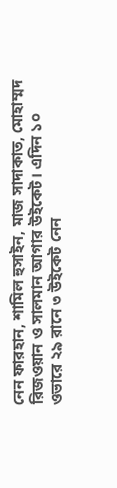নেন ফারহান, শামিল হুসাইন, মাজ সাদাকাত, মোহাম্মদ রিজওয়ান ও সালমান আগার উইকেট। এদিন ১০ ওভারে ২৯ রানে ৩ উইকেট নেন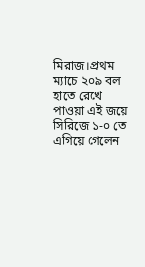মিরাজ।প্রথম ম্যাচে ২০৯ বল হাতে রেখে পাওয়া এই জয়ে সিরিজে ১-০ তে এগিয়ে গেলেন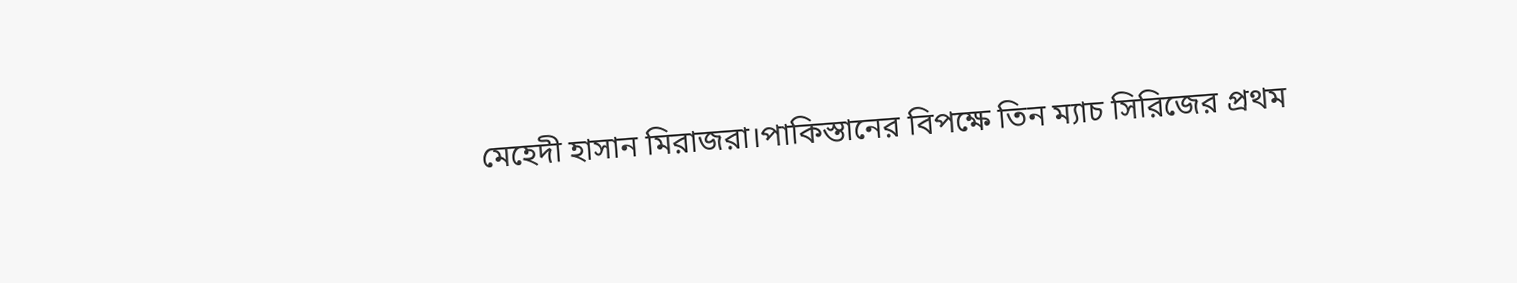মেহেদী হাসান মিরাজরা।পাকিস্তানের বিপক্ষে তিন ম্যাচ সিরিজের প্রথম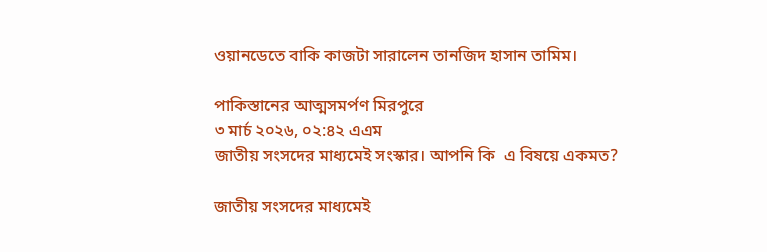ওয়ানডেতে বাকি কাজটা সারালেন তানজিদ হাসান তামিম।

পাকিস্তানের আত্মসমর্পণ মিরপুরে
৩ মার্চ ২০২৬, ০২:৪২ এএম
জাতীয় সংসদের মাধ্যমেই সংস্কার। আপনি কি  এ বিষয়ে একমত?

জাতীয় সংসদের মাধ্যমেই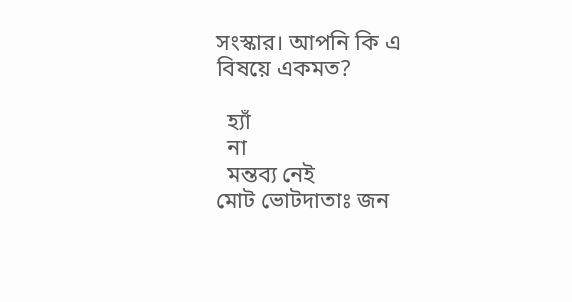সংস্কার। আপনি কি এ বিষয়ে একমত?

  হ্যাঁ
  না
  মন্তব্য নেই
মোট ভোটদাতাঃ জন